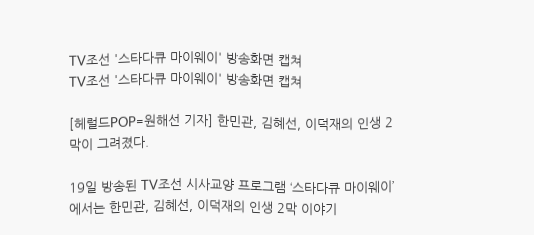TV조선 '스타다큐 마이웨이' 방송화면 캡쳐
TV조선 '스타다큐 마이웨이' 방송화면 캡쳐

[헤럴드POP=원해선 기자] 한민관, 김혜선, 이덕재의 인생 2막이 그려졌다.

19일 방송된 TV조선 시사교양 프로그램 ‘스타다큐 마이웨이’에서는 한민관, 김혜선, 이덕재의 인생 2막 이야기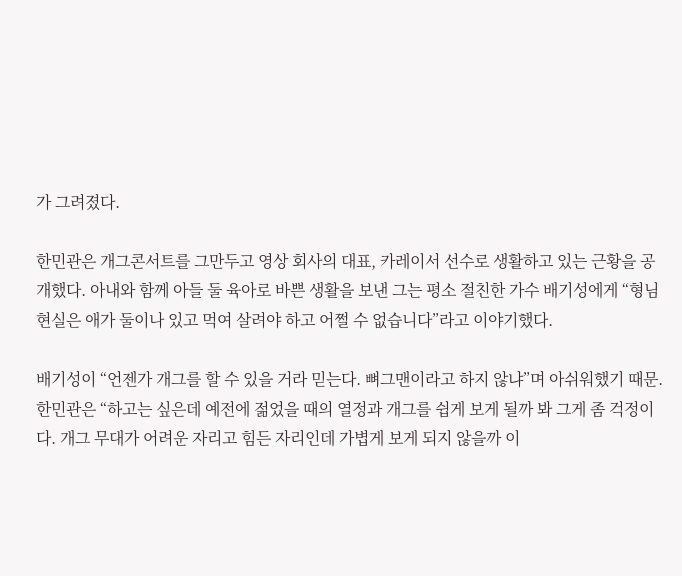가 그려졌다.

한민관은 개그콘서트를 그만두고 영상 회사의 대표, 카레이서 선수로 생활하고 있는 근황을 공개했다. 아내와 함께 아들 둘 육아로 바쁜 생활을 보낸 그는 평소 절친한 가수 배기성에게 “형님 현실은 애가 둘이나 있고 먹여 살려야 하고 어쩔 수 없습니다”라고 이야기했다.

배기성이 “언젠가 개그를 할 수 있을 거라 믿는다. 뼈그맨이라고 하지 않냐”며 아쉬워했기 때문. 한민관은 “하고는 싶은데 예전에 젊었을 때의 열정과 개그를 쉽게 보게 될까 봐 그게 좀 걱정이다. 개그 무대가 어려운 자리고 힘든 자리인데 가볍게 보게 되지 않을까 이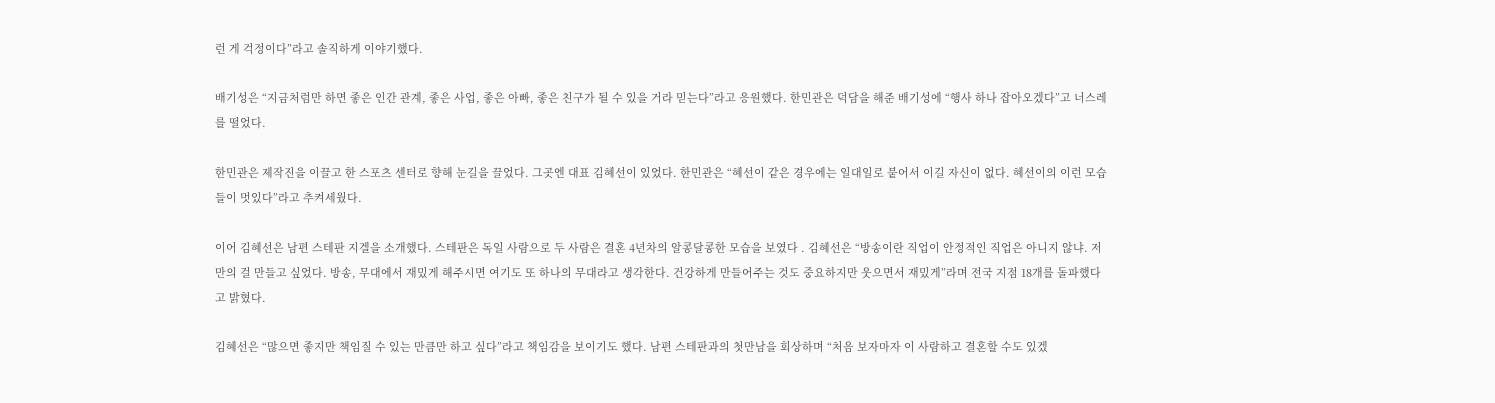런 게 걱정이다”라고 솔직하게 이야기했다.

배기성은 “지금처럼만 하면 좋은 인간 관계, 좋은 사업, 좋은 아빠, 좋은 친구가 될 수 있을 거라 믿는다”라고 응원했다. 한민관은 덕담을 해준 배기성에 “행사 하나 잡아오겠다”고 너스레를 떨었다.

한민관은 제작진을 이끌고 한 스포츠 센터로 향해 눈길을 끌었다. 그곳엔 대표 김혜선이 있었다. 한민관은 “혜선이 같은 경우에는 일대일로 붙어서 이길 자신이 없다. 혜선이의 이런 모습들이 멋있다”라고 추켜세웠다.

이어 김혜선은 남편 스테판 지겔을 소개했다. 스테판은 독일 사람으로 두 사람은 결혼 4년차의 알콩달콩한 모습을 보였다 . 김혜선은 “방송이란 직업이 안정적인 직업은 아니지 않냐. 저만의 걸 만들고 싶었다. 방송, 무대에서 재밌게 해주시면 여기도 또 하나의 무대라고 생각한다. 건강하게 만들어주는 것도 중요하지만 웃으면서 재밌게”라며 전국 지점 18개를 돌파했다고 밝혔다.

김혜선은 “많으면 좋지만 책임질 수 있는 만큼만 하고 싶다”라고 책임감을 보이기도 했다. 남편 스테판과의 첫만남을 회상하며 “처음 보자마자 이 사람하고 결혼할 수도 있겠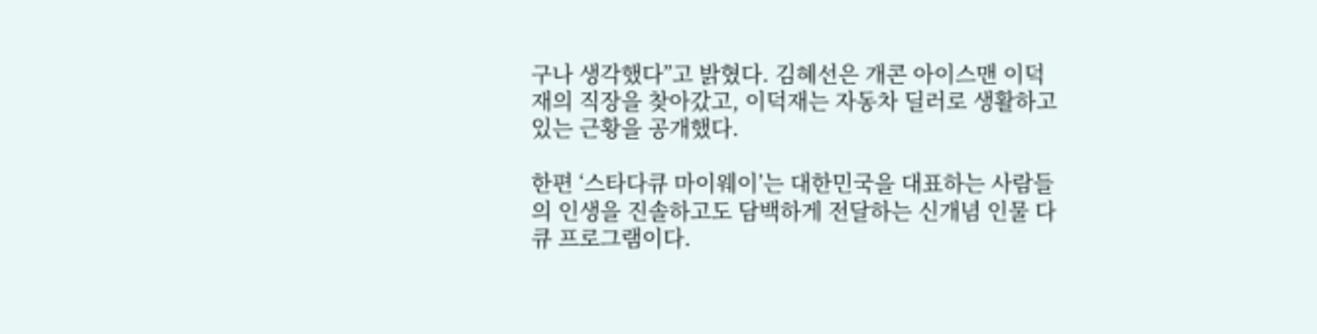구나 생각했다”고 밝혔다. 김혜선은 개콘 아이스맨 이덕재의 직장을 찾아갔고, 이덕재는 자동차 딜러로 생활하고 있는 근황을 공개했다.

한편 ‘스타다큐 마이웨이’는 대한민국을 대표하는 사람들의 인생을 진솔하고도 담백하게 전달하는 신개념 인물 다큐 프로그램이다.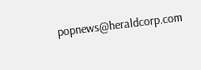popnews@heraldcorp.com